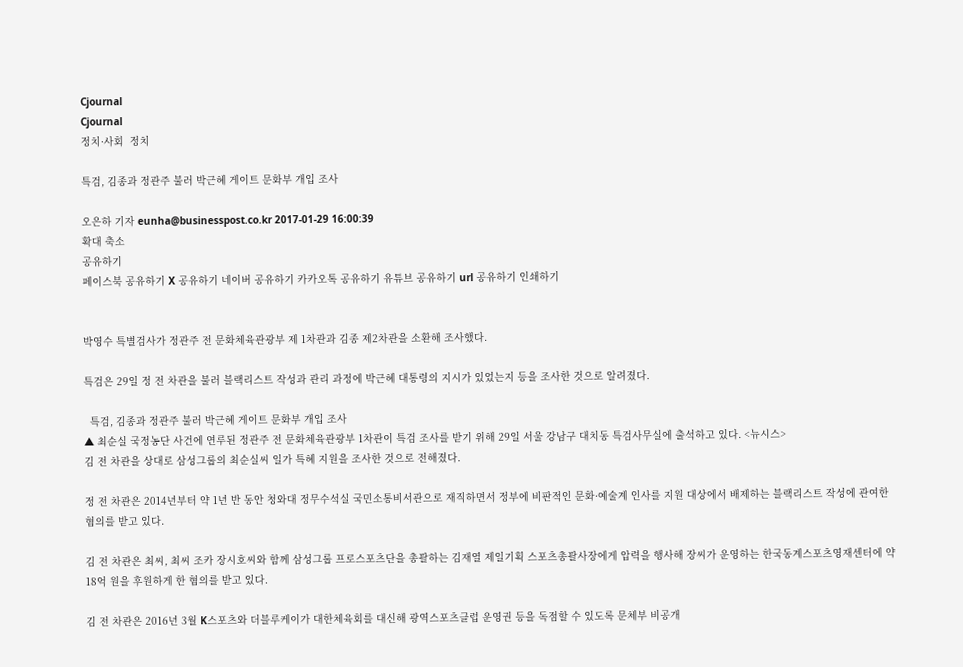Cjournal
Cjournal
정치·사회  정치

특검, 김종과 정관주 불러 박근혜 게이트 문화부 개입 조사

오은하 기자 eunha@businesspost.co.kr 2017-01-29 16:00:39
확대 축소
공유하기
페이스북 공유하기 X 공유하기 네이버 공유하기 카카오톡 공유하기 유튜브 공유하기 url 공유하기 인쇄하기


박영수 특별검사가 정관주 전 문화체육관광부 제 1차관과 김종 제2차관을 소환해 조사했다.

특검은 29일 정 전 차관을 불러 블랙리스트 작성과 관리 과정에 박근혜 대통령의 지시가 있었는지 등을 조사한 것으로 알려졌다.

  특검, 김종과 정관주 불러 박근혜 게이트 문화부 개입 조사
▲ 최순실 국정농단 사건에 연루된 정관주 전 문화체육관광부 1차관이 특검 조사를 받기 위해 29일 서울 강남구 대치동 특검사무실에 출석하고 있다. <뉴시스>
김 전 차관을 상대로 삼성그룹의 최순실씨 일가 특혜 지원을 조사한 것으로 전해졌다.

정 전 차관은 2014년부터 약 1년 반 동안 청와대 정무수석실 국민소통비서관으로 재직하면서 정부에 비판적인 문화·예술계 인사를 지원 대상에서 배제하는 블랙리스트 작성에 관여한 혐의를 받고 있다.

김 전 차관은 최씨, 최씨 조카 장시호씨와 함께 삼성그룹 프로스포츠단을 총괄하는 김재열 제일기획 스포츠총괄사장에게 압력을 행사해 장씨가 운영하는 한국동계스포츠영재센터에 약 18억 원을 후원하게 한 혐의를 받고 있다.

김 전 차관은 2016년 3월 K스포츠와 더블루케이가 대한체육회를 대신해 광역스포츠클럽 운영권 등을 독점할 수 있도록 문체부 비공개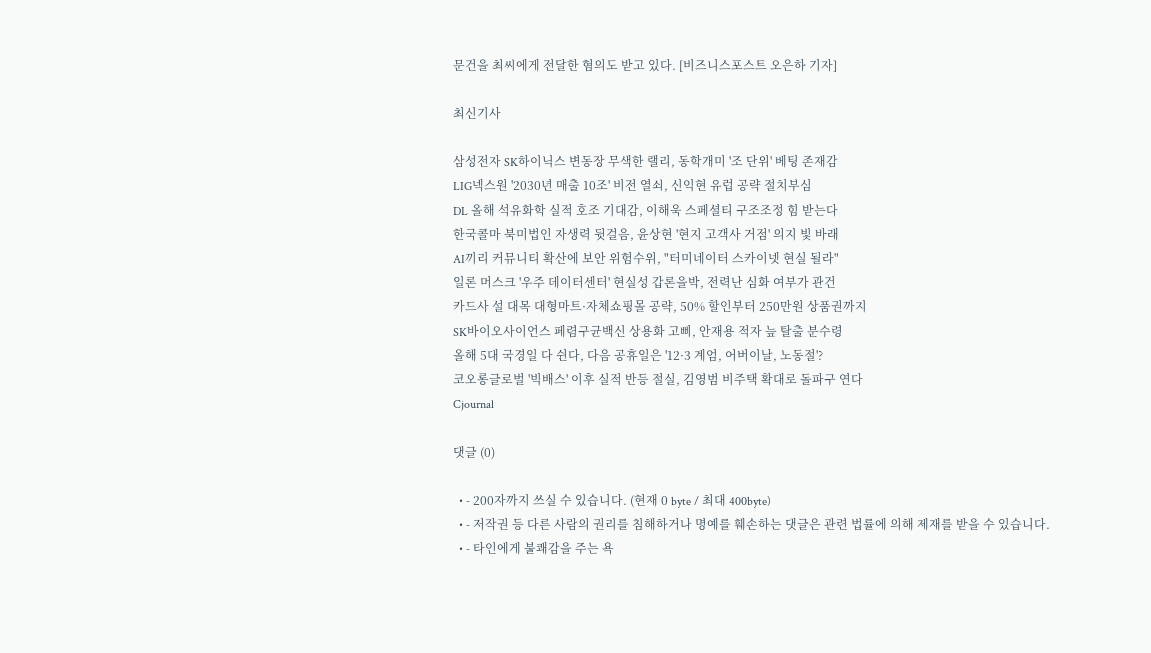문건을 최씨에게 전달한 혐의도 받고 있다. [비즈니스포스트 오은하 기자]

최신기사

삼성전자 SK하이닉스 변동장 무색한 랠리, 동학개미 '조 단위' 베팅 존재감
LIG넥스원 '2030년 매출 10조' 비전 열쇠, 신익현 유럽 공략 절치부심
DL 올해 석유화학 실적 호조 기대감, 이해욱 스페셜티 구조조정 힘 받는다
한국콜마 북미법인 자생력 뒷걸음, 윤상현 '현지 고객사 거점' 의지 빛 바래
AI끼리 커뮤니티 확산에 보안 위험수위, "터미네이터 스카이넷 현실 될라"
일론 머스크 '우주 데이터센터' 현실성 갑론을박, 전력난 심화 여부가 관건
카드사 설 대목 대형마트·자체쇼핑몰 공략, 50% 할인부터 250만원 상품권까지
SK바이오사이언스 페렴구균백신 상용화 고삐, 안재용 적자 늪 탈출 분수령
올해 5대 국경일 다 쉰다, 다음 공휴일은 '12·3 계엄, 어버이날, 노동절'?
코오롱글로벌 '빅배스' 이후 실적 반등 절실, 김영범 비주택 확대로 돌파구 연다
Cjournal

댓글 (0)

  • - 200자까지 쓰실 수 있습니다. (현재 0 byte / 최대 400byte)
  • - 저작권 등 다른 사람의 권리를 침해하거나 명예를 훼손하는 댓글은 관련 법률에 의해 제재를 받을 수 있습니다.
  • - 타인에게 불쾌감을 주는 욕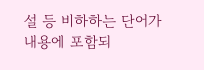설 등 비하하는 단어가 내용에 포함되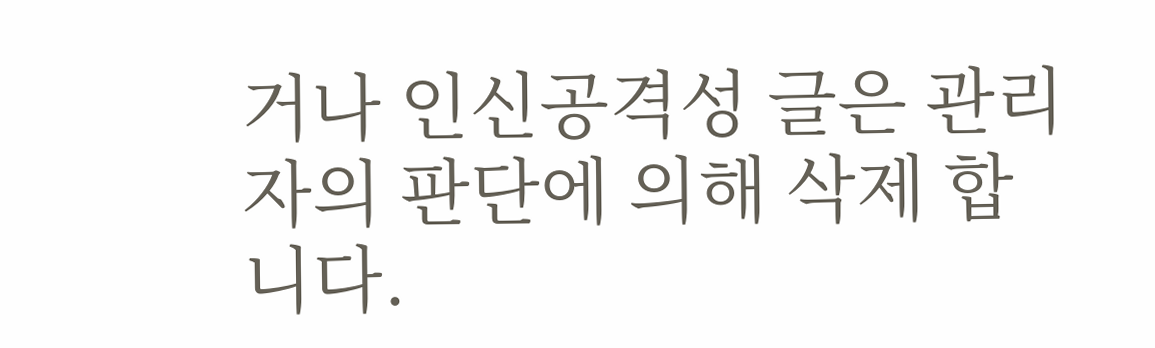거나 인신공격성 글은 관리자의 판단에 의해 삭제 합니다.